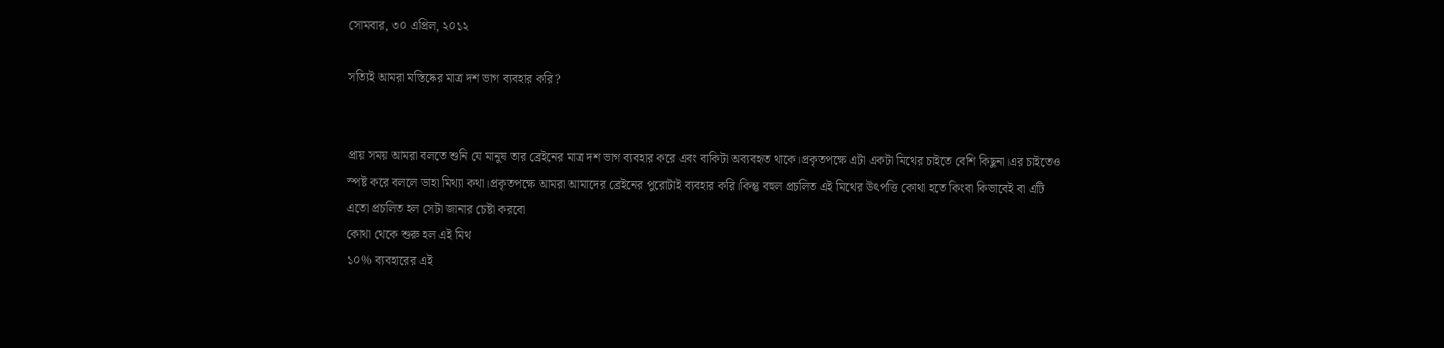সোমবার, ৩০ এপ্রিল, ২০১২

সত্যিই আমরা মস্তিষ্কের মাত্র দশ ভাগ ব্যবহার করি?


প্রায় সময় আমরা বলতে শুনি যে মানুষ তার ব্রেইনের মাত্র দশ ভাগ ব্যবহার করে এবং বাকিটা অব্যবহৃত থাকে।প্রকৃতপক্ষে এটা একটা মিথের চাইতে বেশি কিছুনা।এর চাইতেও স্পষ্ট করে বললে ডাহা মিথ্যা কথা।প্রকৃতপক্ষে আমরা আমাদের ব্রেইনের পুরোটাই ব্যবহার করি।কিন্তু বহুল প্রচলিত এই মিথের উৎপত্তি কোথা হতে কিংবা কিভাবেই বা এটি এতো প্রচলিত হল সেটা জানার চেষ্টা করবো
কোথা থেকে শুরু হল এই মিথ
১০% ব্যবহারের এই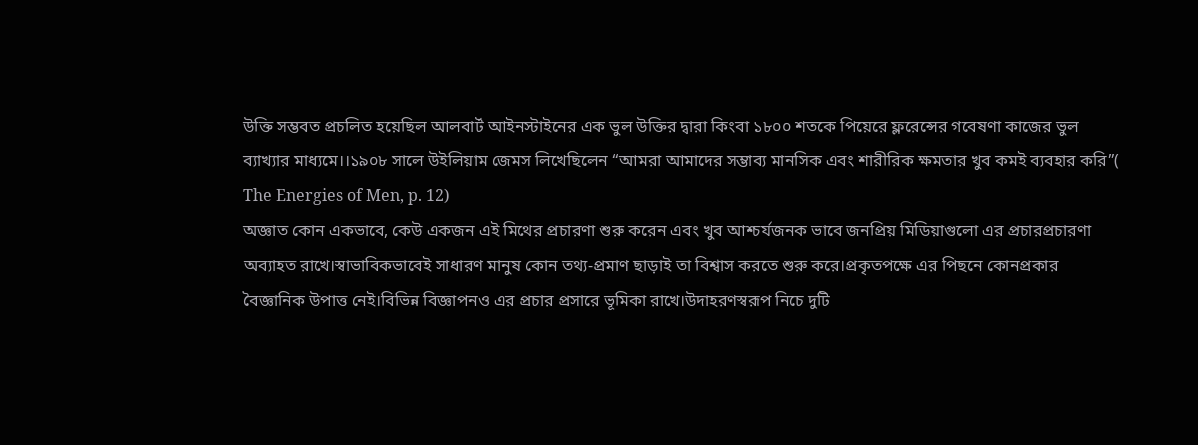উক্তি সম্ভবত প্রচলিত হয়েছিল আলবার্ট আইনস্টাইনের এক ভুল উক্তির দ্বারা কিংবা ১৮০০ শতকে পিয়েরে ফ্লরেন্সের গবেষণা কাজের ভুল ব্যাখ্যার মাধ্যমে।।১৯০৮ সালে উইলিয়াম জেমস লিখেছিলেন “আমরা আমাদের সম্ভাব্য মানসিক এবং শারীরিক ক্ষমতার খুব কমই ব্যবহার করি”( The Energies of Men, p. 12)
অজ্ঞাত কোন একভাবে, কেউ একজন এই মিথের প্রচারণা শুরু করেন এবং খুব আশ্চর্যজনক ভাবে জনপ্রিয় মিডিয়াগুলো এর প্রচারপ্রচারণা অব্যাহত রাখে।স্বাভাবিকভাবেই সাধারণ মানুষ কোন তথ্য-প্রমাণ ছাড়াই তা বিশ্বাস করতে শুরু করে।প্রকৃতপক্ষে এর পিছনে কোনপ্রকার বৈজ্ঞানিক উপাত্ত নেই।বিভিন্ন বিজ্ঞাপনও এর প্রচার প্রসারে ভূমিকা রাখে।উদাহরণস্বরূপ নিচে দুটি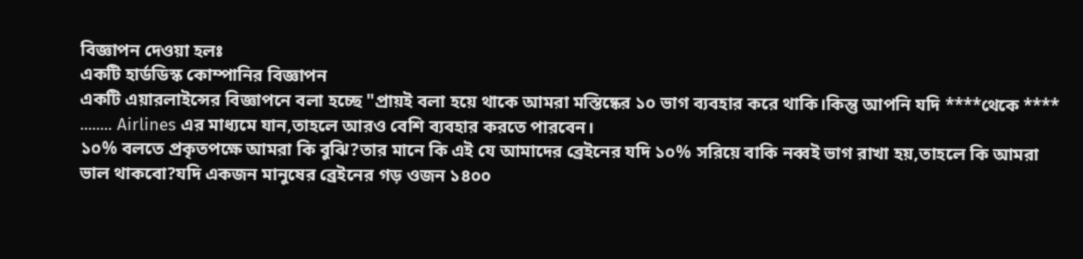বিজ্ঞাপন দেওয়া হলঃ
একটি হার্ডডিস্ক কোম্পানির বিজ্ঞাপন
একটি এয়ারলাইন্সের বিজ্ঞাপনে বলা হচ্ছে "প্রায়ই বলা হয়ে থাকে আমরা মস্তিষ্কের ১০ ভাগ ব্যবহার করে থাকি।কিন্তু আপনি যদি ****থেকে **** ........ Airlines এর মাধ্যমে যান,তাহলে আরও বেশি ব্যবহার করতে পারবেন।
১০% বলতে প্রকৃতপক্ষে আমরা কি বুঝি?তার মানে কি এই যে আমাদের ব্রেইনের যদি ১০% সরিয়ে বাকি নব্বই ভাগ রাখা হয়,তাহলে কি আমরা ভাল থাকবো?যদি একজন মানুষের ব্রেইনের গড় ওজন ১৪০০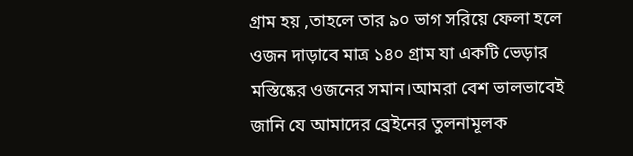গ্রাম হয় ,তাহলে তার ৯০ ভাগ সরিয়ে ফেলা হলে ওজন দাড়াবে মাত্র ১৪০ গ্রাম যা একটি ভেড়ার মস্তিষ্কের ওজনের সমান।আমরা বেশ ভালভাবেই জানি যে আমাদের ব্রেইনের তুলনামূলক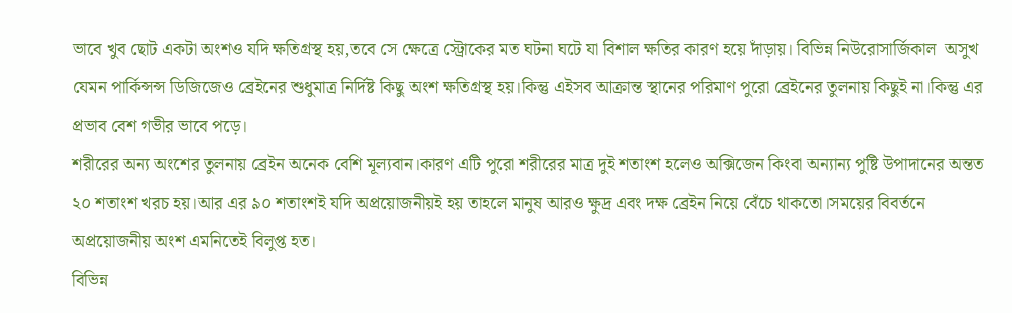ভাবে খুব ছোট একটা অংশও যদি ক্ষতিগ্রস্থ হয়,তবে সে ক্ষেত্রে স্ট্রোকের মত ঘটনা ঘটে যা বিশাল ক্ষতির কারণ হয়ে দাঁড়ায়। বিভিন্ন নিউরোসার্জিকাল  অসুখ যেমন পার্কিন্সন্স ডিজিজেও ব্রেইনের শুধুমাত্র নির্দিষ্ট কিছু অংশ ক্ষতিগ্রস্থ হয়।কিন্তু এইসব আক্রান্ত স্থানের পরিমাণ পুরো ব্রেইনের তুলনায় কিছুই না।কিন্তু এর প্রভাব বেশ গভীর ভাবে পড়ে।
শরীরের অন্য অংশের তুলনায় ব্রেইন অনেক বেশি মূল্যবান।কারণ এটি পুরো শরীরের মাত্র দুই শতাংশ হলেও অক্সিজেন কিংবা অন্যান্য পুষ্টি উপাদানের অন্তত ২০ শতাংশ খরচ হয়।আর এর ৯০ শতাংশই যদি অপ্রয়োজনীয়ই হয় তাহলে মানুষ আরও ক্ষুদ্র এবং দক্ষ ব্রেইন নিয়ে বেঁচে থাকতো।সময়ের বিবর্তনে  অপ্রয়োজনীয় অংশ এমনিতেই বিলুপ্ত হত।
বিভিন্ন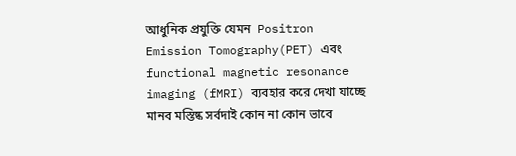আধুনিক প্রযুক্তি যেমন  Positron Emission Tomography(PET) এবং  functional magnetic resonance imaging (fMRI) ব্যবহার করে দেখা যাচ্ছে মানব মস্তিষ্ক সর্বদাই কোন না কোন ভাবে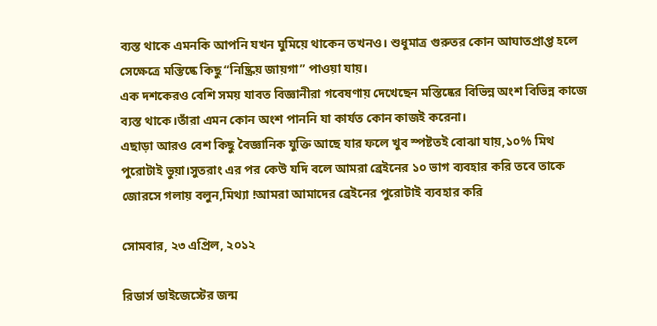ব্যস্ত থাকে এমনকি আপনি যখন ঘুমিয়ে থাকেন তখনও। শুধুমাত্র গুরুতর কোন আঘাতপ্রাপ্ত হলে সেক্ষেত্রে মস্তিষ্কে কিছু “নিষ্ক্রিয় জায়গা” পাওয়া যায়।
এক দশকেরও বেশি সময় যাবত বিজ্ঞানীরা গবেষণায় দেখেছেন মস্তিষ্কের বিভিন্ন অংশ বিভিন্ন কাজে ব্যস্ত থাকে।তাঁরা এমন কোন অংশ পাননি যা কার্যত কোন কাজই করেনা।
এছাড়া আরও বেশ কিছু বৈজ্ঞানিক যুক্তি আছে যার ফলে খুব স্পষ্টতই বোঝা যায়,১০% মিথ পুরোটাই ভুয়া।সুতরাং এর পর কেউ যদি বলে আমরা ব্রেইনের ১০ ভাগ ব্যবহার করি তবে তাকে জোরসে গলায় বলুন,মিথ্যা !আমরা আমাদের ব্রেইনের পুরোটাই ব্যবহার করি

সোমবার, ২৩ এপ্রিল, ২০১২

রিডার্স ডাইজেস্টের জন্ম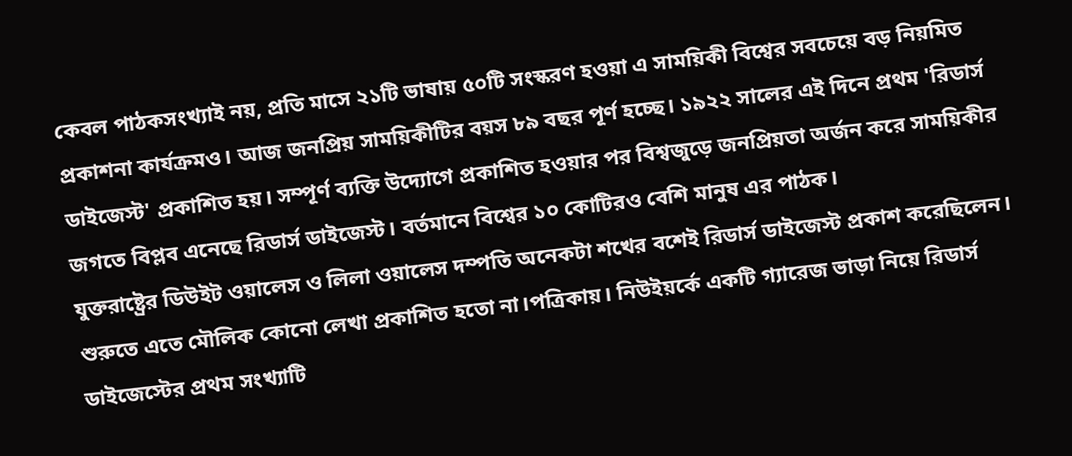কেবল পাঠকসংখ্যাই নয়, প্রতি মাসে ২১টি ভাষায় ৫০টি সংস্করণ হওয়া এ সাময়িকী বিশ্বের সবচেয়ে বড় নিয়মিত প্রকাশনা কার্যক্রমও। আজ জনপ্রিয় সাময়িকীটির বয়স ৮৯ বছর পূর্ণ হচ্ছে। ১৯২২ সালের এই দিনে প্রথম 'রিডার্স ডাইজেস্ট' প্রকাশিত হয়। সম্পূর্ণ ব্যক্তি উদ্যোগে প্রকাশিত হওয়ার পর বিশ্বজুড়ে জনপ্রিয়তা অর্জন করে সাময়িকীর জগতে বিপ্লব এনেছে রিডার্স ডাইজেস্ট। বর্তমানে বিশ্বের ১০ কোটিরও বেশি মানুষ এর পাঠক।
যুক্তরাষ্ট্রের ডিউইট ওয়ালেস ও লিলা ওয়ালেস দম্পতি অনেকটা শখের বশেই রিডার্স ডাইজেস্ট প্রকাশ করেছিলেন। শুরুতে এতে মৌলিক কোনো লেখা প্রকাশিত হতো না।পত্রিকায়। নিউইয়র্কে একটি গ্যারেজ ভাড়া নিয়ে রিডার্স ডাইজেস্টের প্রথম সংখ্যাটি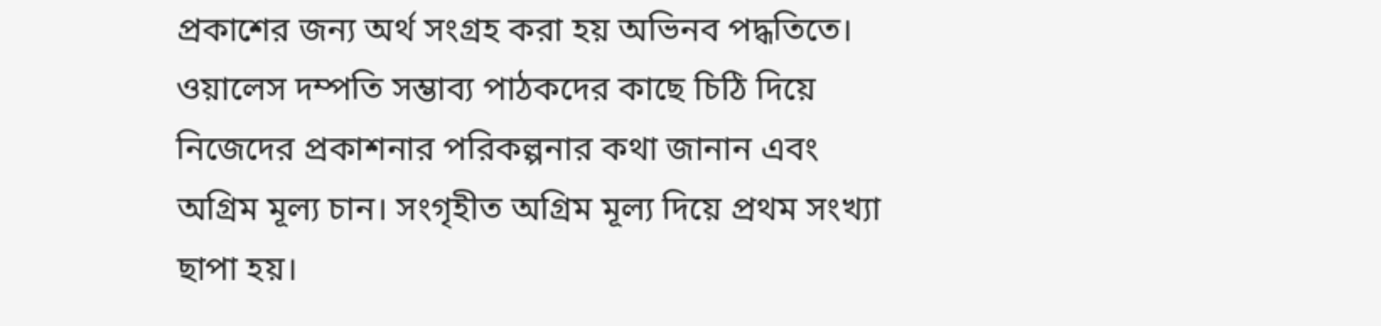প্রকাশের জন্য অর্থ সংগ্রহ করা হয় অভিনব পদ্ধতিতে। ওয়ালেস দম্পতি সম্ভাব্য পাঠকদের কাছে চিঠি দিয়ে নিজেদের প্রকাশনার পরিকল্পনার কথা জানান এবং অগ্রিম মূল্য চান। সংগৃহীত অগ্রিম মূল্য দিয়ে প্রথম সংখ্যা ছাপা হয়।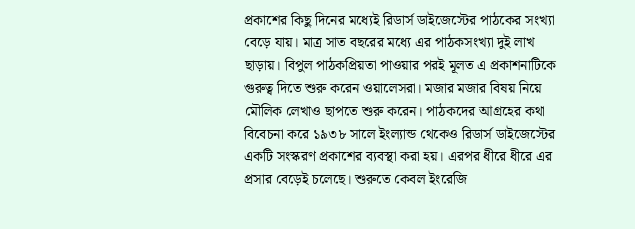প্রকাশের কিছু দিনের মধ্যেই রিডার্স ডাইজেস্টের পাঠকের সংখ্যা বেড়ে যায়। মাত্র সাত বছরের মধ্যে এর পাঠকসংখ্যা দুই লাখ ছাড়ায়। বিপুল পাঠকপ্রিয়তা পাওয়ার পরই মূলত এ প্রকাশনাটিকে গুরুত্ব দিতে শুরু করেন ওয়ালেসরা। মজার মজার বিষয় নিয়ে মৌলিক লেখাও ছাপতে শুরু করেন। পাঠকদের আগ্রহের কথা বিবেচনা করে ১৯৩৮ সালে ইংল্যান্ড থেকেও রিডার্স ডাইজেস্টের একটি সংস্করণ প্রকাশের ব্যবস্থা করা হয়। এরপর ধীরে ধীরে এর প্রসার বেড়েই চলেছে। শুরুতে কেবল ইংরেজি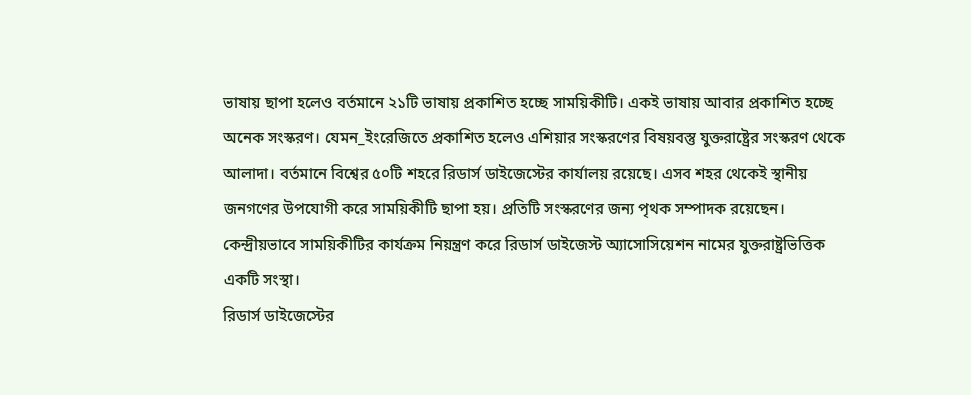ভাষায় ছাপা হলেও বর্তমানে ২১টি ভাষায় প্রকাশিত হচ্ছে সাময়িকীটি। একই ভাষায় আবার প্রকাশিত হচ্ছে অনেক সংস্করণ। যেমন_ইংরেজিতে প্রকাশিত হলেও এশিয়ার সংস্করণের বিষয়বস্তু যুক্তরাষ্ট্রের সংস্করণ থেকে আলাদা। বর্তমানে বিশ্বের ৫০টি শহরে রিডার্স ডাইজেস্টের কার্যালয় রয়েছে। এসব শহর থেকেই স্থানীয় জনগণের উপযোগী করে সাময়িকীটি ছাপা হয়। প্রতিটি সংস্করণের জন্য পৃথক সম্পাদক রয়েছেন। কেন্দ্রীয়ভাবে সাময়িকীটির কার্যক্রম নিয়ন্ত্রণ করে রিডার্স ডাইজেস্ট অ্যাসোসিয়েশন নামের যুক্তরাষ্ট্রভিত্তিক একটি সংস্থা।
রিডার্স ডাইজেস্টের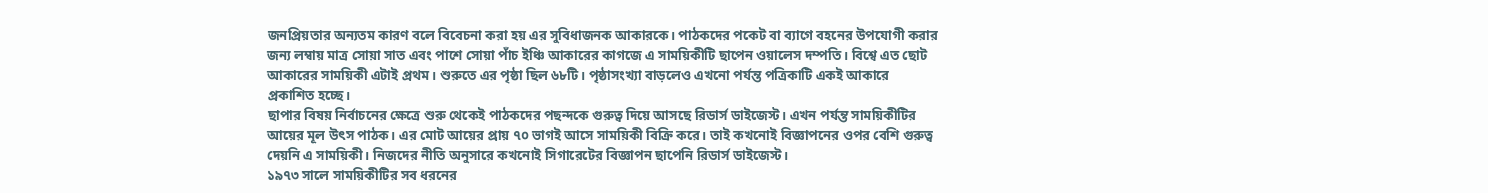জনপ্রিয়তার অন্যতম কারণ বলে বিবেচনা করা হয় এর সুবিধাজনক আকারকে। পাঠকদের পকেট বা ব্যাগে বহনের উপযোগী করার জন্য লম্বায় মাত্র সোয়া সাত এবং পাশে সোয়া পাঁচ ইঞ্চি আকারের কাগজে এ সাময়িকীটি ছাপেন ওয়ালেস দম্পতি। বিশ্বে এত ছোট আকারের সাময়িকী এটাই প্রথম। শুরুতে এর পৃষ্ঠা ছিল ৬৮টি। পৃষ্ঠাসংখ্যা বাড়লেও এখনো পর্যন্ত পত্রিকাটি একই আকারে প্রকাশিত হচ্ছে।
ছাপার বিষয় নির্বাচনের ক্ষেত্রে শুরু থেকেই পাঠকদের পছন্দকে গুরুত্ব দিয়ে আসছে রিডার্স ডাইজেস্ট। এখন পর্যন্ত সাময়িকীটির আয়ের মূল উৎস পাঠক। এর মোট আয়ের প্রায় ৭০ ভাগই আসে সাময়িকী বিক্রি করে। তাই কখনোই বিজ্ঞাপনের ওপর বেশি গুরুত্ব দেয়নি এ সাময়িকী। নিজদের নীতি অনুসারে কখনোই সিগারেটের বিজ্ঞাপন ছাপেনি রিডার্স ডাইজেস্ট।
১৯৭৩ সালে সাময়িকীটির সব ধরনের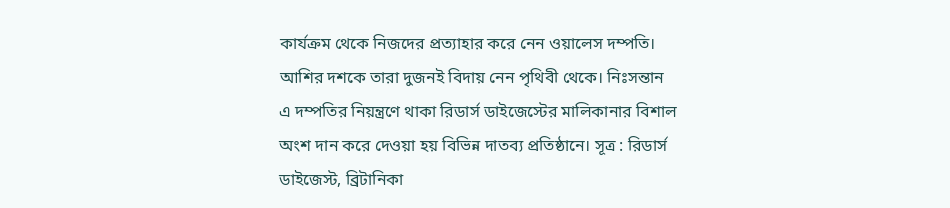কার্যক্রম থেকে নিজদের প্রত্যাহার করে নেন ওয়ালেস দম্পতি। আশির দশকে তারা দুজনই বিদায় নেন পৃথিবী থেকে। নিঃসন্তান এ দম্পতির নিয়ন্ত্রণে থাকা রিডার্স ডাইজেস্টের মালিকানার বিশাল অংশ দান করে দেওয়া হয় বিভিন্ন দাতব্য প্রতিষ্ঠানে। সূত্র : রিডার্স ডাইজেস্ট, ব্রিটানিকা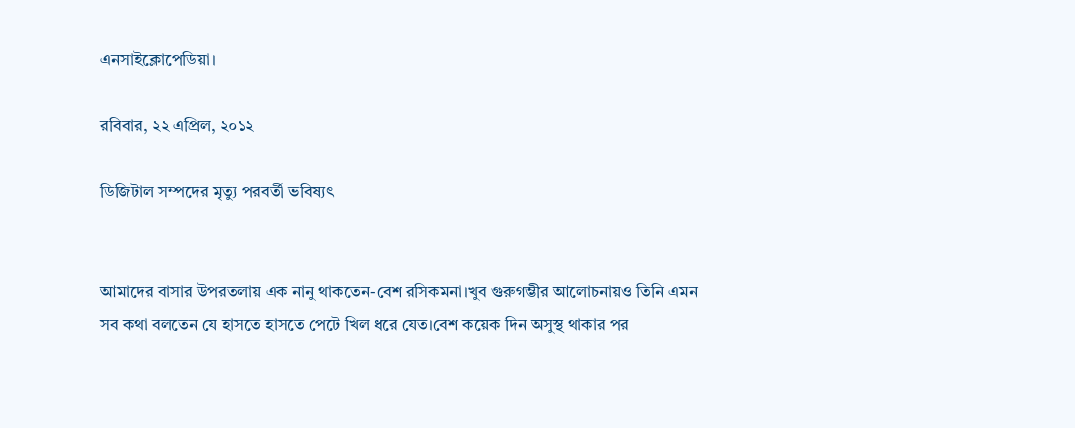এনসাইক্লোপেডিয়া।

রবিবার, ২২ এপ্রিল, ২০১২

ডিজিটাল সম্পদের মৃত্যু পরবর্তী ভবিষ্যৎ


আমাদের বাসার উপরতলায় এক নানু থাকতেন-বেশ রসিকমনা।খুব গুরুগম্ভীর আলোচনায়ও তিনি এমন সব কথা বলতেন যে হাসতে হাসতে পেটে খিল ধরে যেত।বেশ কয়েক দিন অসুস্থ থাকার পর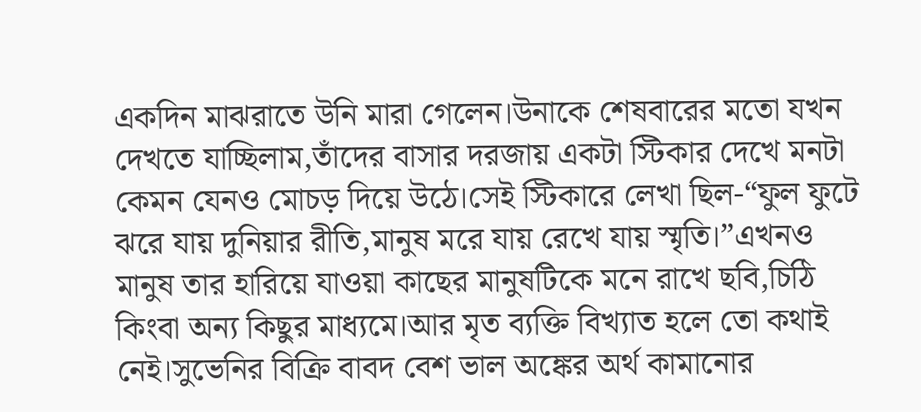একদিন মাঝরাতে উনি মারা গেলেন।উনাকে শেষবারের মতো যখন দেখতে যাচ্ছিলাম,তাঁদের বাসার দরজায় একটা স্টিকার দেখে মনটা কেমন যেনও মোচড় দিয়ে উঠে।সেই স্টিকারে লেখা ছিল-“ফুল ফুটে ঝরে যায় দুনিয়ার রীতি,মানুষ মরে যায় রেখে যায় স্মৃতি।”এখনও মানুষ তার হারিয়ে যাওয়া কাছের মানুষটিকে মনে রাখে ছবি,চিঠি কিংবা অন্য কিছুর মাধ্যমে।আর মৃত ব্যক্তি বিখ্যাত হলে তো কথাই নেই।সুভেনির বিক্রি বাবদ বেশ ভাল অঙ্কের অর্থ কামানোর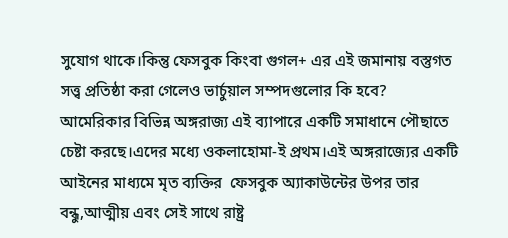সুযোগ থাকে।কিন্তু ফেসবুক কিংবা গুগল+ এর এই জমানায় বস্তুগত সত্ত্ব প্রতিষ্ঠা করা গেলেও ভার্চুয়াল সম্পদগুলোর কি হবে?
আমেরিকার বিভিন্ন অঙ্গরাজ্য এই ব্যাপারে একটি সমাধানে পৌছাতে চেষ্টা করছে।এদের মধ্যে ওকলাহোমা-ই প্রথম।এই অঙ্গরাজ্যের একটি আইনের মাধ্যমে মৃত ব্যক্তির  ফেসবুক অ্যাকাউন্টের উপর তার বন্ধু,আত্মীয় এবং সেই সাথে রাষ্ট্র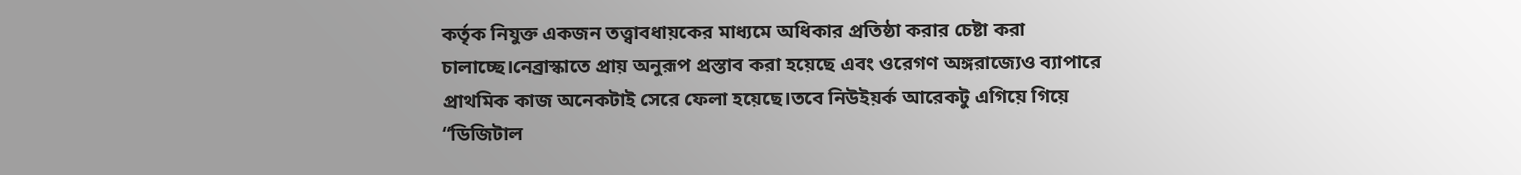কর্তৃক নিযুক্ত একজন তত্ত্বাবধায়কের মাধ্যমে অধিকার প্রতিষ্ঠা করার চেষ্টা করা চালাচ্ছে।নেব্রাস্কাতে প্রায় অনুরূপ প্রস্তাব করা হয়েছে এবং ওরেগণ অঙ্গরাজ্যেও ব্যাপারে প্রাথমিক কাজ অনেকটাই সেরে ফেলা হয়েছে।তবে নিউইয়র্ক আরেকটু এগিয়ে গিয়ে “ডিজিটাল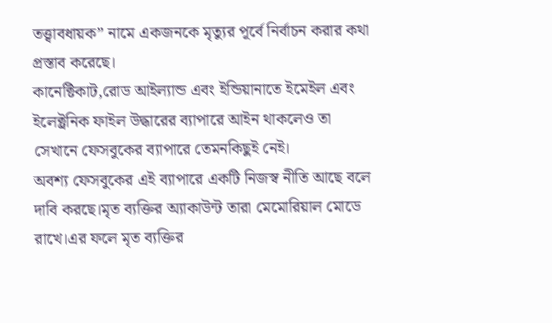তত্ত্বাবধায়ক” নামে একজনকে মৃত্যুর পূর্বে নির্বাচন করার কথা প্রস্তাব করেছে।
কানেক্টিকাট,রোড আইল্যান্ড এবং ইন্ডিয়ানাতে ইমেইল এবং ইলেক্ট্রনিক ফাইল উদ্ধারের ব্যাপারে আইন থাকলেও তা সেখানে ফেসবুকের ব্যাপারে তেমনকিছুই নেই।
অবশ্য ফেসবুকের এই ব্যাপারে একটি নিজস্ব নীতি আছে বলে দাবি করছে।মৃত ব্যক্তির অ্যাকাউন্ট তারা মেমোরিয়াল মোডে রাখে।এর ফলে মৃত ব্যক্তির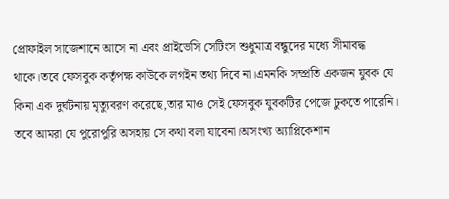প্রোফাইল সাজেশানে আসে না এবং প্রাইভেসি সেটিংস শুধুমাত্র বন্ধুদের মধ্যে সীমাবদ্ধ থাকে।তবে ফেসবুক কর্তৃপক্ষ কাউকে লগইন তথ্য দিবে না।এমনকি সম্প্রতি একজন যুবক যে কিনা এক দুর্ঘটনায় মৃত্যুবরণ করেছে,তার মাও সেই ফেসবুক যুবকটির পেজে ঢুকতে পারেনি।
তবে আমরা যে পুরোপুরি অসহায় সে কথা বলা যাবেনা।অসংখ্য অ্যাপ্লিকেশান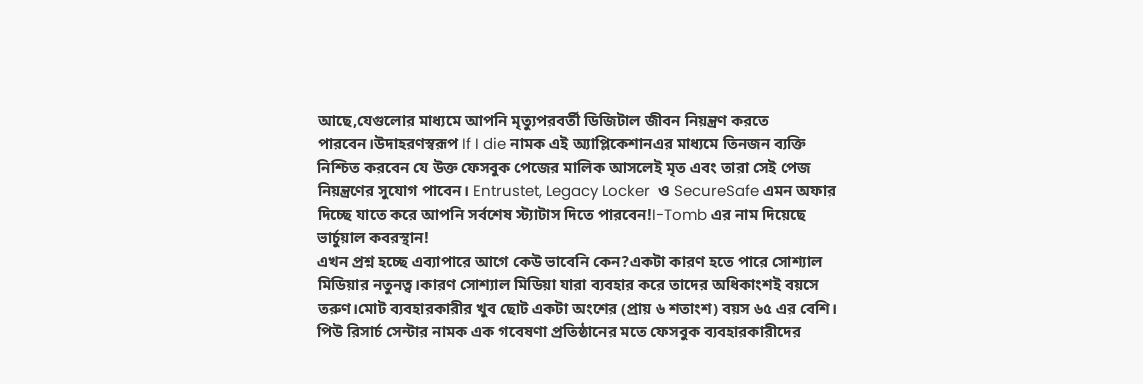আছে,যেগুলোর মাধ্যমে আপনি মৃত্যুপরবর্তী ডিজিটাল জীবন নিয়ন্ত্রণ করতে পারবেন।উদাহরণস্বরূপ If I die নামক এই অ্যাপ্লিকেশানএর মাধ্যমে তিনজন ব্যক্তি নিশ্চিত করবেন যে উক্ত ফেসবুক পেজের মালিক আসলেই মৃত এবং তারা সেই পেজ নিয়ন্ত্রণের সুযোগ পাবেন। Entrustet, Legacy Locker  ও SecureSafe এমন অফার দিচ্ছে যাতে করে আপনি সর্বশেষ স্ট্যাটাস দিতে পারবেন!I-Tomb এর নাম দিয়েছে ভার্চুয়াল কবরস্থান!
এখন প্রশ্ন হচ্ছে এব্যাপারে আগে কেউ ভাবেনি কেন?একটা কারণ হতে পারে সোশ্যাল মিডিয়ার নতুনত্ব।কারণ সোশ্যাল মিডিয়া যারা ব্যবহার করে তাদের অধিকাংশই বয়সে তরুণ।মোট ব্যবহারকারীর খুব ছোট একটা অংশের (প্রায় ৬ শতাংশ) বয়স ৬৫ এর বেশি। পিউ রিসার্চ সেন্টার নামক এক গবেষণা প্রতিষ্ঠানের মতে ফেসবুক ব্যবহারকারীদের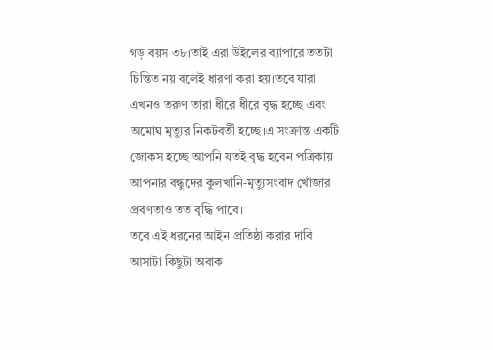গড় বয়স ৩৮।তাই এরা উইলের ব্যাপারে ততটা চিন্তিত নয় বলেই ধারণা করা হয়।তবে যারা এখনও তরুণ তারা ধীরে ধীরে বৃদ্ধ হচ্ছে এবং অমোঘ মৃত্যুর নিকটবর্তী হচ্ছে।এ সংক্রান্ত একটি জোকস হচ্ছে আপনি যতই বৃদ্ধ হবেন পত্রিকায় আপনার বন্ধুদের কুলখানি-মৃত্যুসংবাদ খোঁজার প্রবণতাও তত বৃদ্ধি পাবে।
তবে এই ধরনের আইন প্রতিষ্ঠা করার দাবি আসাটা কিছুটা অবাক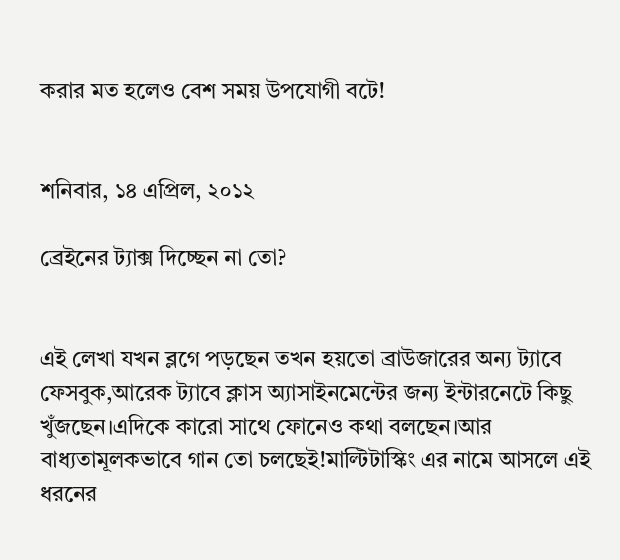করার মত হলেও বেশ সময় উপযোগী বটে!


শনিবার, ১৪ এপ্রিল, ২০১২

ব্রেইনের ট্যাক্স দিচ্ছেন না তো?


এই লেখা যখন ব্লগে পড়ছেন তখন হয়তো ব্রাউজারের অন্য ট্যাবে ফেসবুক,আরেক ট্যাবে ক্লাস অ্যাসাইনমেন্টের জন্য ইন্টারনেটে কিছু খুঁজছেন।এদিকে কারো সাথে ফোনেও কথা বলছেন।আর বাধ্যতামূলকভাবে গান তো চলছেই!মাল্টিটাস্কিং এর নামে আসলে এই ধরনের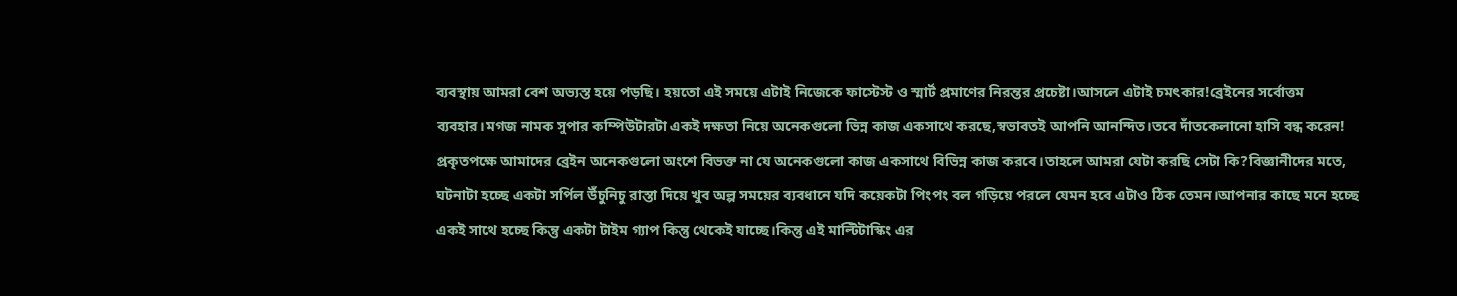ব্যবস্থায় আমরা বেশ অভ্যস্ত হয়ে পড়ছি। হয়তো এই সময়ে এটাই নিজেকে ফাস্টেস্ট ও স্মার্ট প্রমাণের নিরন্তর প্রচেষ্টা।আসলে এটাই চমৎকার!ব্রেইনের সর্বোত্তম ব্যবহার।মগজ নামক সুপার কম্পিউটারটা একই দক্ষতা নিয়ে অনেকগুলো ভিন্ন কাজ একসাথে করছে,স্বভাবতই আপনি আনন্দিত।তবে দাঁতকেলানো হাসি বন্ধ করেন!
প্রকৃতপক্ষে আমাদের ব্রেইন অনেকগুলো অংশে বিভক্ত না যে অনেকগুলো কাজ একসাথে বিভিন্ন কাজ করবে।তাহলে আমরা যেটা করছি সেটা কি?বিজ্ঞানীদের মতে, ঘটনাটা হচ্ছে একটা সর্পিল উঁচুনিচু রাস্তা দিয়ে খুব অল্প সময়ের ব্যবধানে যদি কয়েকটা পিংপং বল গড়িয়ে পরলে যেমন হবে এটাও ঠিক তেমন।আপনার কাছে মনে হচ্ছে একই সাথে হচ্ছে কিন্তু একটা টাইম গ্যাপ কিন্তু থেকেই যাচ্ছে।কিন্তু এই মাল্টিটাস্কিং এর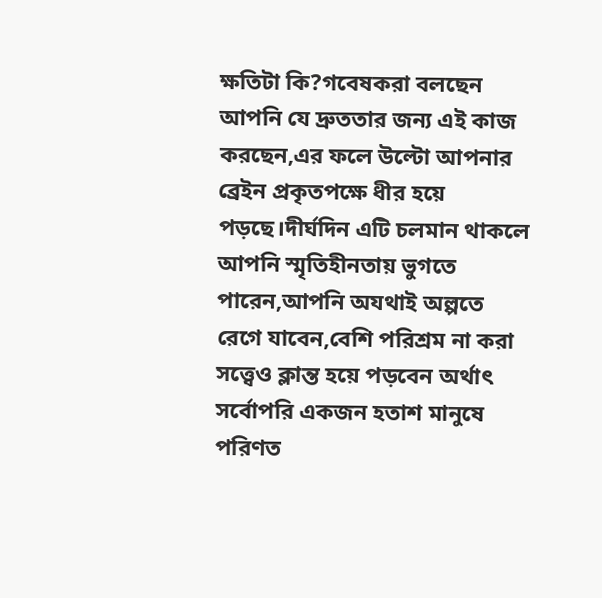ক্ষতিটা কি?গবেষকরা বলছেন আপনি যে দ্রুততার জন্য এই কাজ করছেন,এর ফলে উল্টো আপনার ব্রেইন প্রকৃতপক্ষে ধীর হয়ে পড়ছে।দীর্ঘদিন এটি চলমান থাকলে আপনি স্মৃতিহীনতায় ভুগতে পারেন,আপনি অযথাই অল্পতে রেগে যাবেন,বেশি পরিশ্রম না করা সত্ত্বেও ক্লান্ত হয়ে পড়বেন অর্থাৎ সর্বোপরি একজন হতাশ মানুষে পরিণত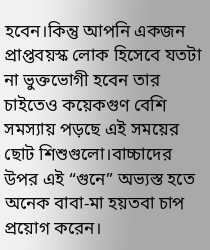হবেন।কিন্তু আপনি একজন প্রাপ্তবয়স্ক লোক হিসেবে যতটা না ভুক্তভোগী হবেন তার চাইতেও কয়েকগুণ বেশি সমস্যায় পড়ছে এই সময়ের ছোট শিশুগুলো।বাচ্চাদের উপর এই “গুনে” অভ্যস্ত হতে অনেক বাবা-মা হয়তবা চাপ প্রয়োগ করেন।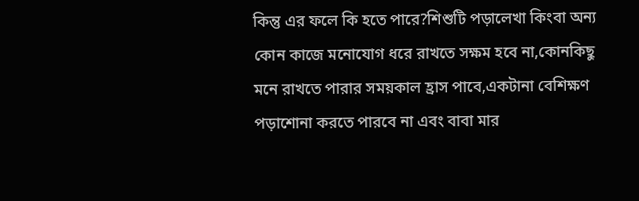কিন্তু এর ফলে কি হতে পারে?শিশুটি পড়ালেখা কিংবা অন্য কোন কাজে মনোযোগ ধরে রাখতে সক্ষম হবে না,কোনকিছু মনে রাখতে পারার সময়কাল হ্রাস পাবে,একটানা বেশিক্ষণ পড়াশোনা করতে পারবে না এবং বাবা মার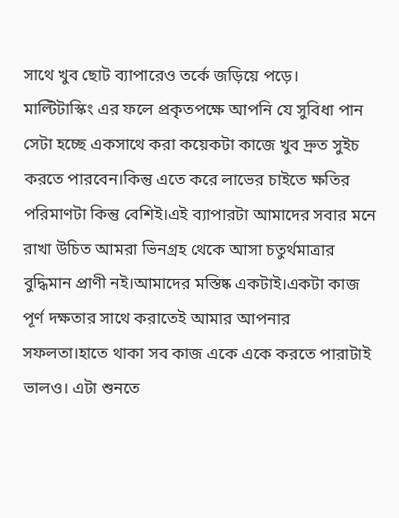সাথে খুব ছোট ব্যাপারেও তর্কে জড়িয়ে পড়ে।
মাল্টিটাস্কিং এর ফলে প্রকৃতপক্ষে আপনি যে সুবিধা পান সেটা হচ্ছে একসাথে করা কয়েকটা কাজে খুব দ্রুত সুইচ করতে পারবেন।কিন্তু এতে করে লাভের চাইতে ক্ষতির পরিমাণটা কিন্তু বেশিই।এই ব্যাপারটা আমাদের সবার মনে রাখা উচিত আমরা ভিনগ্রহ থেকে আসা চতুর্থমাত্রার বুদ্ধিমান প্রাণী নই।আমাদের মস্তিষ্ক একটাই।একটা কাজ পূর্ণ দক্ষতার সাথে করাতেই আমার আপনার সফলতা।হাতে থাকা সব কাজ একে একে করতে পারাটাই ভালও। এটা শুনতে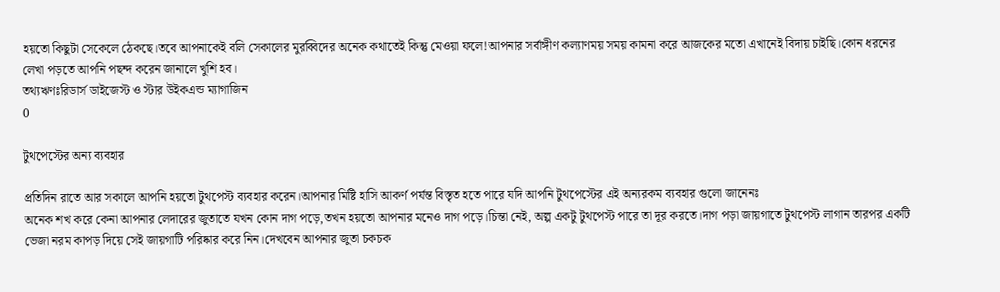হয়তো কিছুটা সেকেলে ঠেকছে।তবে আপনাকেই বলি সেকালের মুরব্বিদের অনেক কথাতেই কিন্তু মেওয়া ফলে!আপনার সর্বাঙ্গীণ কল্যাণময় সময় কামনা করে আজকের মতো এখানেই বিদায় চাইছি।কোন ধরনের লেখা পড়তে আপনি পছন্দ করেন জানালে খুশি হব।
তথ্যঋণঃরিডার্স ডাইজেস্ট ও স্টার উইকএন্ড ম্যাগাজিন
0

টুথপেস্টের অন্য ব্যবহার

প্রতিদিন রাতে আর সকালে আপনি হয়তো টুথপেস্ট ব্যবহার করেন।আপনার মিষ্টি হাসি আকর্ণ পর্যন্ত বিস্তৃত হতে পারে যদি আপনি টুথপেস্টের এই অন্যরকম ব্যবহার গুলো জানেনঃ
অনেক শখ করে কেনা আপনার লেদারের জুতাতে যখন কোন দাগ পড়ে,তখন হয়তো আপনার মনেও দাগ পড়ে।চিন্তা নেই, অল্প একটু টুথপেস্ট পারে তা দূর করতে।দাগ পড়া জায়গাতে টুথপেস্ট লাগান তারপর একটি ভেজা নরম কাপড় দিয়ে সেই জায়গাটি পরিষ্কার করে নিন।দেখবেন আপনার জুতা চকচক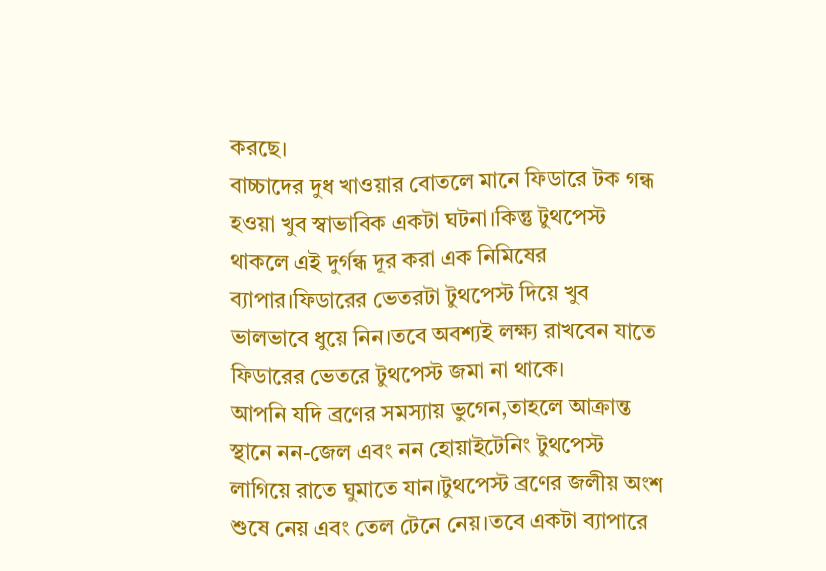করছে।
বাচ্চাদের দুধ খাওয়ার বোতলে মানে ফিডারে টক গন্ধ হওয়া খুব স্বাভাবিক একটা ঘটনা।কিন্তু টুথপেস্ট থাকলে এই দুর্গন্ধ দূর করা এক নিমিষের ব্যাপার।ফিডারের ভেতরটা টুথপেস্ট দিয়ে খুব ভালভাবে ধুয়ে নিন।তবে অবশ্যই লক্ষ্য রাখবেন যাতে ফিডারের ভেতরে টুথপেস্ট জমা না থাকে।
আপনি যদি ব্রণের সমস্যায় ভুগেন,তাহলে আক্রান্ত স্থানে নন-জেল এবং নন হোয়াইটেনিং টুথপেস্ট লাগিয়ে রাতে ঘুমাতে যান।টুথপেস্ট ব্রণের জলীয় অংশ শুষে নেয় এবং তেল টেনে নেয়।তবে একটা ব্যাপারে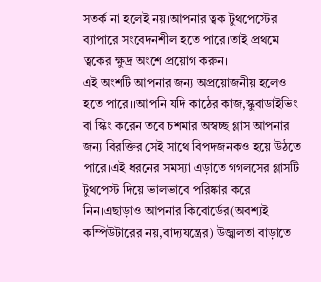সতর্ক না হলেই নয়।আপনার ত্বক টুথপেস্টের ব্যাপারে সংবেদনশীল হতে পারে।তাই প্রথমে ত্বকের ক্ষুদ্র অংশে প্রয়োগ করুন।
এই অংশটি আপনার জন্য অপ্রয়োজনীয় হলেও হতে পারে।।আপনি যদি কাঠের কাজ,স্কুবাডাইভিং বা স্কিং করেন তবে চশমার অস্বচ্ছ গ্লাস আপনার জন্য বিরক্তির সেই সাথে বিপদজনকও হয়ে উঠতে পারে।এই ধরনের সমস্যা এড়াতে গগলসের গ্লাসটি টুথপেস্ট দিয়ে ভালভাবে পরিষ্কার করে নিন।এছাড়াও আপনার কিবোর্ডের(অবশ্যই কম্পিউটারের নয়,বাদ্যযন্ত্রের) উজ্ঝলতা বাড়াতে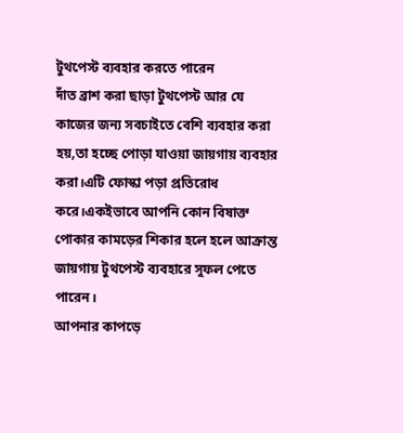টুথপেস্ট ব্যবহার করতে পারেন
দাঁত ব্রাশ করা ছাড়া টুথপেস্ট আর যে কাজের জন্য সবচাইতে বেশি ব্যবহার করা হয়,তা হচ্ছে পোড়া যাওয়া জায়গায় ব্যবহার করা।এটি ফোস্কা পড়া প্রতিরোধ করে।একইভাবে আপনি কোন বিষাক্ত পোকার কামড়ের শিকার হলে হলে আক্রান্ত জায়গায় টুথপেস্ট ব্যবহারে সুফল পেতে পারেন।
আপনার কাপড়ে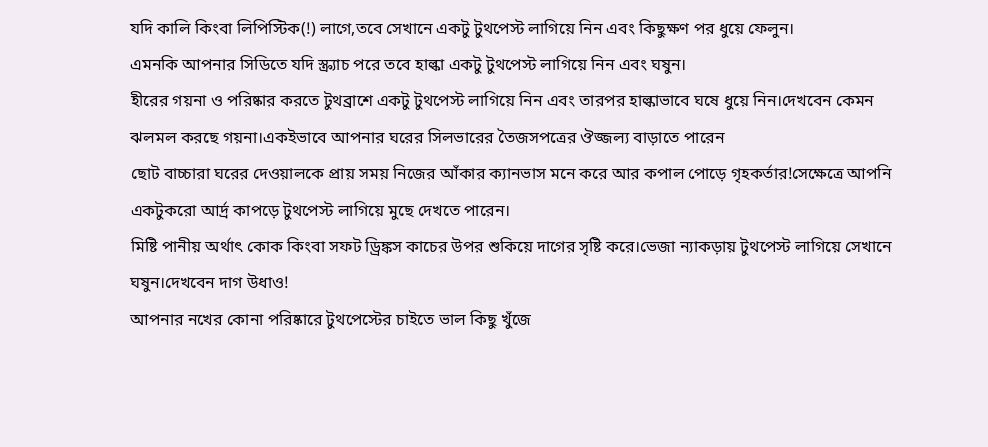যদি কালি কিংবা লিপিস্টিক(!) লাগে,তবে সেখানে একটু টুথপেস্ট লাগিয়ে নিন এবং কিছুক্ষণ পর ধুয়ে ফেলুন।
এমনকি আপনার সিডিতে যদি স্ক্র্যাচ পরে তবে হাল্কা একটু টুথপেস্ট লাগিয়ে নিন এবং ঘষুন।
হীরের গয়না ও পরিষ্কার করতে টুথব্রাশে একটু টুথপেস্ট লাগিয়ে নিন এবং তারপর হাল্কাভাবে ঘষে ধুয়ে নিন।দেখবেন কেমন ঝলমল করছে গয়না।একইভাবে আপনার ঘরের সিলভারের তৈজসপত্রের ঔজ্জল্য বাড়াতে পারেন
ছোট বাচ্চারা ঘরের দেওয়ালকে প্রায় সময় নিজের আঁকার ক্যানভাস মনে করে আর কপাল পোড়ে গৃহকর্তার!সেক্ষেত্রে আপনি একটুকরো আর্দ্র কাপড়ে টুথপেস্ট লাগিয়ে মুছে দেখতে পারেন।
মিষ্টি পানীয় অর্থাৎ কোক কিংবা সফট ড্রিঙ্কস কাচের উপর শুকিয়ে দাগের সৃষ্টি করে।ভেজা ন্যাকড়ায় টুথপেস্ট লাগিয়ে সেখানে ঘষুন।দেখবেন দাগ উধাও!
আপনার নখের কোনা পরিষ্কারে টুথপেস্টের চাইতে ভাল কিছু খুঁজে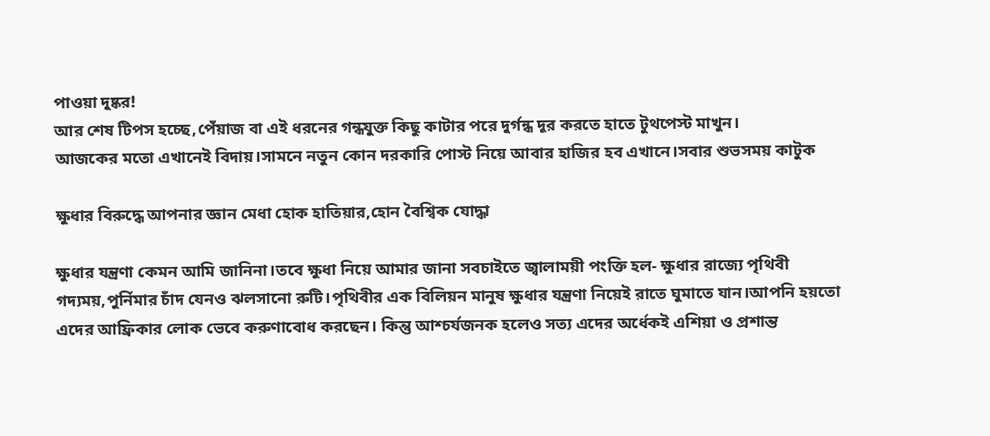পাওয়া দুষ্কর!
আর শেষ টিপস হচ্ছে,পেঁয়াজ বা এই ধরনের গন্ধযুক্ত কিছু কাটার পরে দুর্গন্ধ দূর করতে হাতে টুথপেস্ট মাখুন।
আজকের মতো এখানেই বিদায়।সামনে নতুন কোন দরকারি পোস্ট নিয়ে আবার হাজির হব এখানে।সবার শুভসময় কাটুক

ক্ষুধার বিরুদ্ধে আপনার জ্ঞান মেধা হোক হাতিয়ার,হোন বৈশ্বিক যোদ্ধা

ক্ষুধার যন্ত্রণা কেমন আমি জানিনা।তবে ক্ষুধা নিয়ে আমার জানা সবচাইতে জ্বালাময়ী পংক্তি হল- ক্ষুধার রাজ্যে পৃথিবী গদ্যময়,পুর্নিমার চাঁদ যেনও ঝলসানো রুটি।পৃথিবীর এক বিলিয়ন মানুষ ক্ষুধার যন্ত্রণা নিয়েই রাতে ঘুমাতে যান।আপনি হয়তো এদের আফ্রিকার লোক ভেবে করুণাবোধ করছেন। কিন্তু আশ্চর্যজনক হলেও সত্য এদের অর্ধেকই এশিয়া ও প্রশান্ত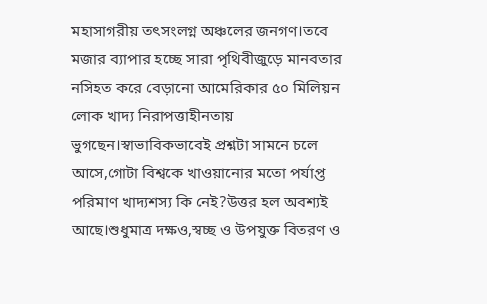মহাসাগরীয় তৎসংলগ্ন অঞ্চলের জনগণ।তবে মজার ব্যাপার হচ্ছে সারা পৃথিবীজুড়ে মানবতার নসিহত করে বেড়ানো আমেরিকার ৫০ মিলিয়ন লোক খাদ্য নিরাপত্তাহীনতায় ভুগছেন।স্বাভাবিকভাবেই প্রশ্নটা সামনে চলে আসে,গোটা বিশ্বকে খাওয়ানোর মতো পর্যাপ্ত পরিমাণ খাদ্যশস্য কি নেই?উত্তর হল অবশ্যই আছে।শুধুমাত্র দক্ষও,স্বচ্ছ ও উপযুক্ত বিতরণ ও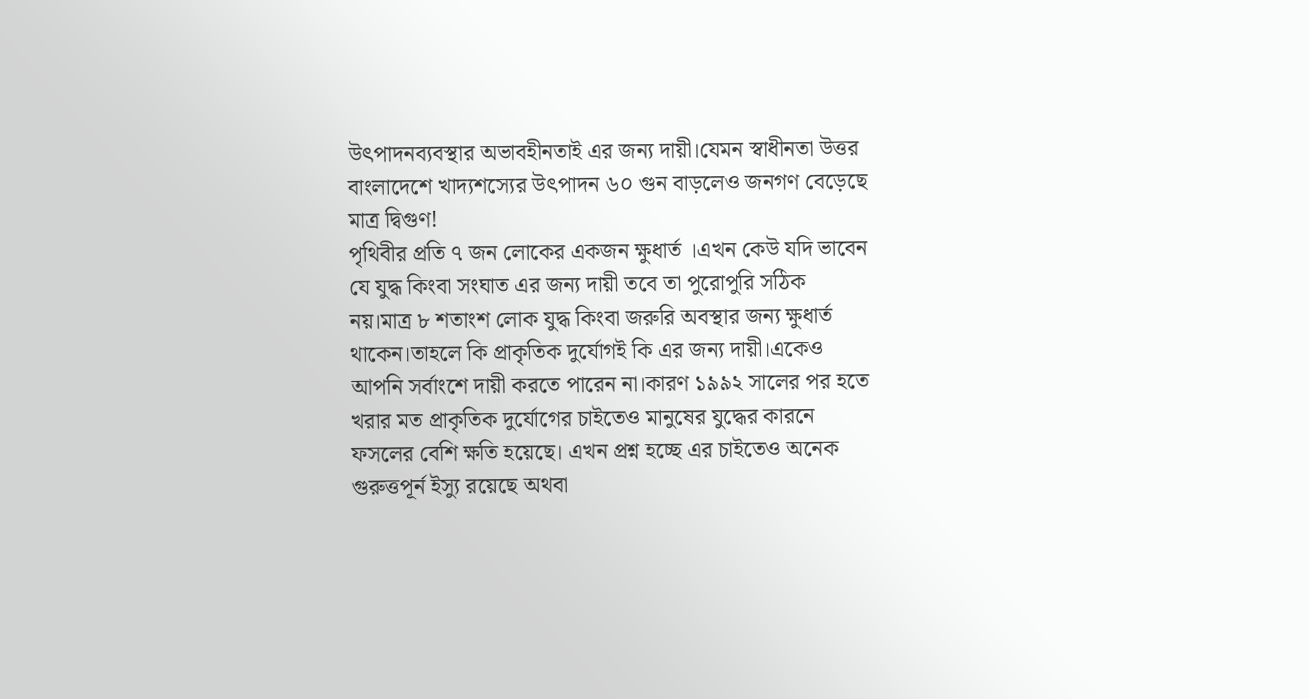উৎপাদনব্যবস্থার অভাবহীনতাই এর জন্য দায়ী।যেমন স্বাধীনতা উত্তর বাংলাদেশে খাদ্যশস্যের উৎপাদন ৬০ গুন বাড়লেও জনগণ বেড়েছে মাত্র দ্বিগুণ!
পৃথিবীর প্রতি ৭ জন লোকের একজন ক্ষুধার্ত ।এখন কেউ যদি ভাবেন যে যুদ্ধ কিংবা সংঘাত এর জন্য দায়ী তবে তা পুরোপুরি সঠিক নয়।মাত্র ৮ শতাংশ লোক যুদ্ধ কিংবা জরুরি অবস্থার জন্য ক্ষুধার্ত থাকেন।তাহলে কি প্রাকৃতিক দুর্যোগই কি এর জন্য দায়ী।একেও আপনি সর্বাংশে দায়ী করতে পারেন না।কারণ ১৯৯২ সালের পর হতে খরার মত প্রাকৃতিক দুর্যোগের চাইতেও মানুষের যুদ্ধের কারনে ফসলের বেশি ক্ষতি হয়েছে। এখন প্রশ্ন হচ্ছে এর চাইতেও অনেক গুরুত্তপূর্ন ইস্যু রয়েছে অথবা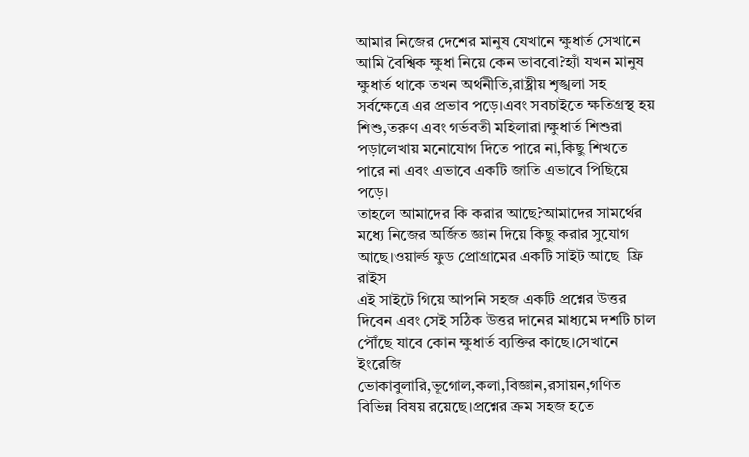আমার নিজের দেশের মানুষ যেখানে ক্ষুধার্ত সেখানে আমি বৈশ্বিক ক্ষুধা নিয়ে কেন ভাববো?হ্যাঁ যখন মানুষ ক্ষুধার্ত থাকে তখন অর্থনীতি,রাষ্ট্রীয় শৃঙ্খলা সহ সর্বক্ষেত্রে এর প্রভাব পড়ে।এবং সবচাইতে ক্ষতিগ্রস্থ হয় শিশু,তরুণ এবং গর্ভবতী মহিলারা।ক্ষুধার্ত শিশুরা পড়ালেখায় মনোযোগ দিতে পারে না,কিছু শিখতে পারে না এবং এভাবে একটি জাতি এভাবে পিছিয়ে পড়ে।
তাহলে আমাদের কি করার আছে?আমাদের সামর্থের মধ্যে নিজের অর্জিত জ্ঞান দিয়ে কিছু করার সুযোগ আছে।ওয়ার্ল্ড ফুড প্রোগ্রামের একটি সাইট আছে  ফ্রি রাইস
এই সাইটে গিয়ে আপনি সহজ একটি প্রশ্নের উত্তর দিবেন এবং সেই সঠিক উত্তর দানের মাধ্যমে দশটি চাল পৌঁছে যাবে কোন ক্ষুধার্ত ব্যক্তির কাছে।সেখানে ইংরেজি ভোকাবুলারি,ভূগোল,কলা,বিজ্ঞান,রসায়ন,গণিত বিভিন্ন বিষয় রয়েছে।প্রশ্নের ক্রম সহজ হতে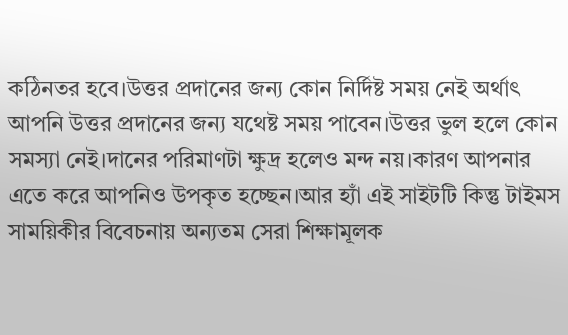কঠিনতর হবে।উত্তর প্রদানের জন্য কোন নির্দিষ্ট সময় নেই অর্থাৎ আপনি উত্তর প্রদানের জন্য যথেষ্ট সময় পাবেন।উত্তর ভুল হলে কোন সমস্যা নেই।দানের পরিমাণটা ক্ষুদ্র হলেও মন্দ নয়।কারণ আপনার এতে করে আপনিও উপকৃত হচ্ছেন।আর হ্যাঁ এই সাইটটি কিন্তু টাইমস সাময়িকীর বিবেচনায় অন্যতম সেরা শিক্ষামূলক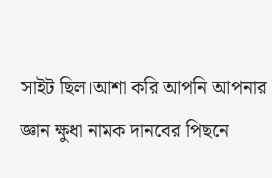সাইট ছিল।আশা করি আপনি আপনার জ্ঞান ক্ষুধা নামক দানবের পিছনে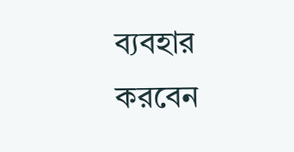ব্যবহার করবেন